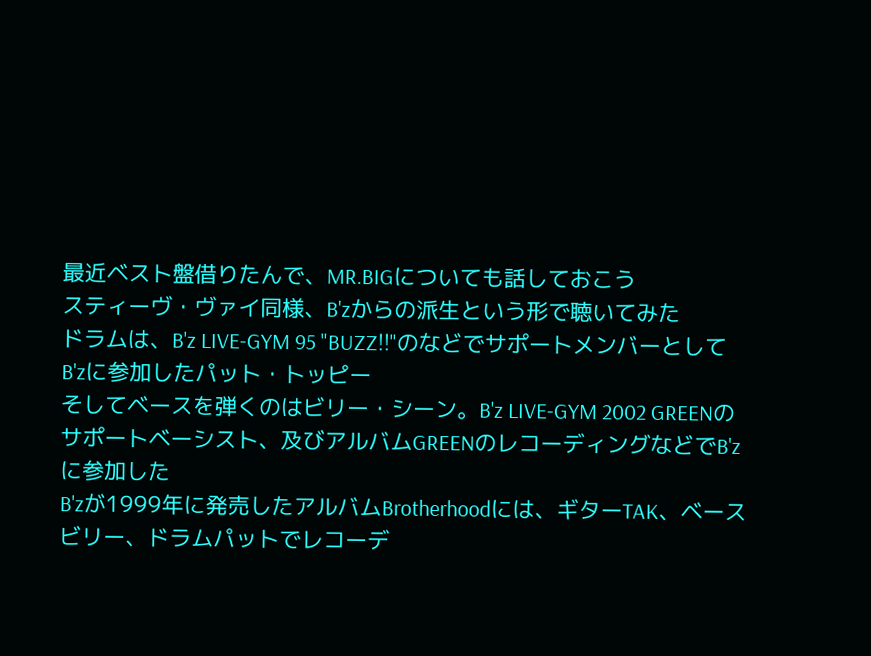最近ベスト盤借りたんで、MR.BIGについても話しておこう
スティーヴ・ヴァイ同様、B'zからの派生という形で聴いてみた
ドラムは、B'z LIVE-GYM 95 "BUZZ!!"のなどでサポートメンバーとしてB'zに参加したパット・トッピー
そしてベースを弾くのはビリー・シーン。B'z LIVE-GYM 2002 GREENのサポートベーシスト、及びアルバムGREENのレコーディングなどでB'zに参加した
B'zが1999年に発売したアルバムBrotherhoodには、ギターTAK、ベースビリー、ドラムパットでレコーデ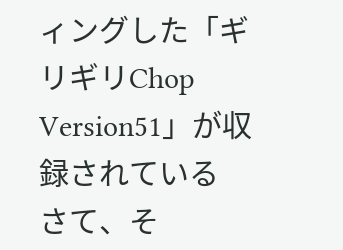ィングした「ギリギリChop Version51」が収録されている
さて、そ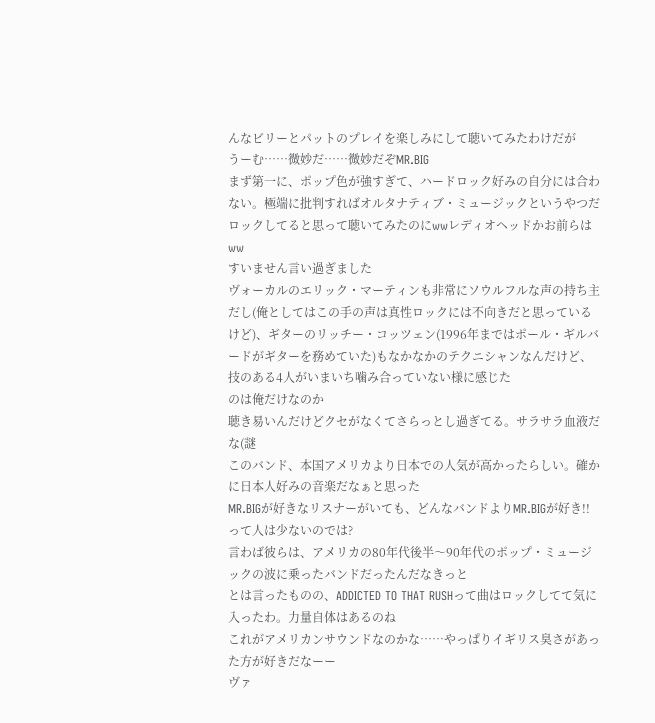んなビリーとパットのプレイを楽しみにして聴いてみたわけだが
うーむ……微妙だ……微妙だぞMR.BIG
まず第一に、ポップ色が強すぎて、ハードロック好みの自分には合わない。極端に批判すればオルタナティブ・ミュージックというやつだ
ロックしてると思って聴いてみたのにwwレディオヘッドかお前らはww
すいません言い過ぎました
ヴォーカルのエリック・マーティンも非常にソウルフルな声の持ち主だし(俺としてはこの手の声は真性ロックには不向きだと思っているけど)、ギターのリッチー・コッツェン(1996年まではポール・ギルバードがギターを務めていた)もなかなかのテクニシャンなんだけど、技のある4人がいまいち噛み合っていない様に感じた
のは俺だけなのか
聴き易いんだけどクセがなくてさらっとし過ぎてる。サラサラ血液だな(謎
このバンド、本国アメリカより日本での人気が高かったらしい。確かに日本人好みの音楽だなぁと思った
MR.BIGが好きなリスナーがいても、どんなバンドよりMR.BIGが好き!!って人は少ないのでは?
言わば彼らは、アメリカの80年代後半〜90年代のポップ・ミュージックの波に乗ったバンドだったんだなきっと
とは言ったものの、ADDICTED TO THAT RUSHって曲はロックしてて気に入ったわ。力量自体はあるのね
これがアメリカンサウンドなのかな……やっぱりイギリス臭さがあった方が好きだなーー
ヴァ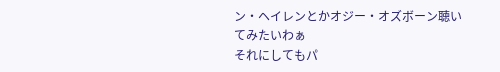ン・ヘイレンとかオジー・オズボーン聴いてみたいわぁ
それにしてもパ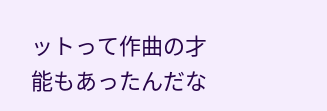ットって作曲の才能もあったんだな